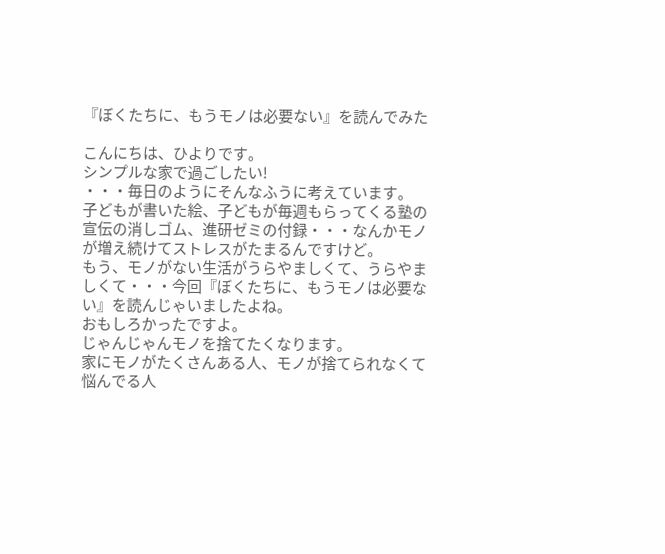『ぼくたちに、もうモノは必要ない』を読んでみた

こんにちは、ひよりです。
シンプルな家で過ごしたい!
・・・毎日のようにそんなふうに考えています。
子どもが書いた絵、子どもが毎週もらってくる塾の宣伝の消しゴム、進研ゼミの付録・・・なんかモノが増え続けてストレスがたまるんですけど。
もう、モノがない生活がうらやましくて、うらやましくて・・・今回『ぼくたちに、もうモノは必要ない』を読んじゃいましたよね。
おもしろかったですよ。
じゃんじゃんモノを捨てたくなります。
家にモノがたくさんある人、モノが捨てられなくて悩んでる人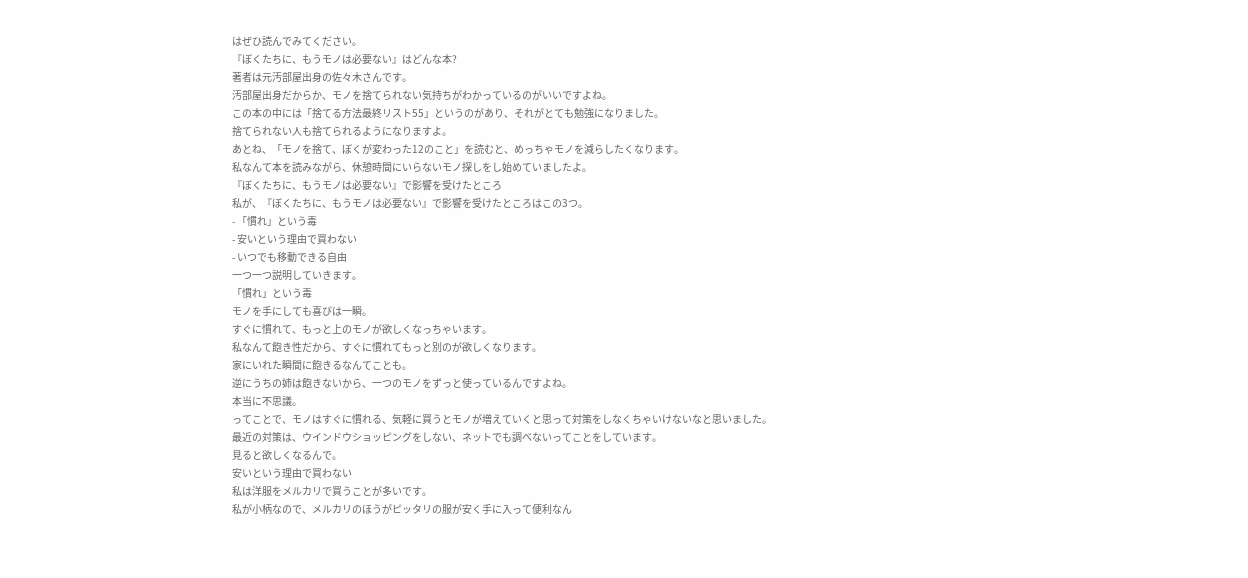はぜひ読んでみてください。
『ぼくたちに、もうモノは必要ない』はどんな本?
著者は元汚部屋出身の佐々木さんです。
汚部屋出身だからか、モノを捨てられない気持ちがわかっているのがいいですよね。
この本の中には「捨てる方法最終リスト55」というのがあり、それがとても勉強になりました。
捨てられない人も捨てられるようになりますよ。
あとね、「モノを捨て、ぼくが変わった12のこと」を読むと、めっちゃモノを減らしたくなります。
私なんて本を読みながら、休憩時間にいらないモノ探しをし始めていましたよ。
『ぼくたちに、もうモノは必要ない』で影響を受けたところ
私が、『ぼくたちに、もうモノは必要ない』で影響を受けたところはこの3つ。
- 「慣れ」という毒
- 安いという理由で買わない
- いつでも移動できる自由
一つ一つ説明していきます。
「慣れ」という毒
モノを手にしても喜びは一瞬。
すぐに慣れて、もっと上のモノが欲しくなっちゃいます。
私なんて飽き性だから、すぐに慣れてもっと別のが欲しくなります。
家にいれた瞬間に飽きるなんてことも。
逆にうちの姉は飽きないから、一つのモノをずっと使っているんですよね。
本当に不思議。
ってことで、モノはすぐに慣れる、気軽に買うとモノが増えていくと思って対策をしなくちゃいけないなと思いました。
最近の対策は、ウインドウショッピングをしない、ネットでも調べないってことをしています。
見ると欲しくなるんで。
安いという理由で買わない
私は洋服をメルカリで買うことが多いです。
私が小柄なので、メルカリのほうがピッタリの服が安く手に入って便利なん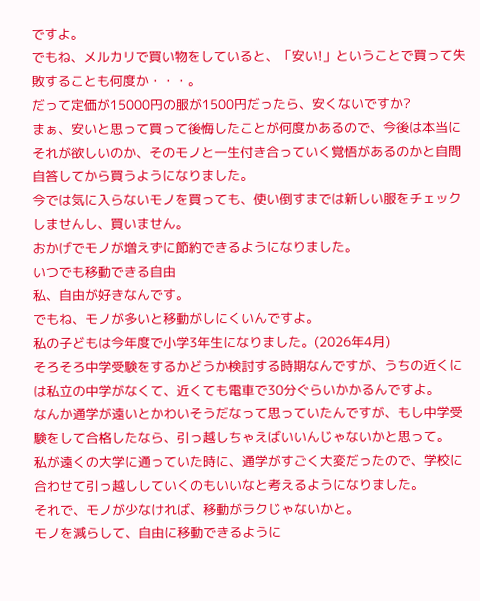ですよ。
でもね、メルカリで買い物をしていると、「安い!」ということで買って失敗することも何度か・・・。
だって定価が15000円の服が1500円だったら、安くないですか?
まぁ、安いと思って買って後悔したことが何度かあるので、今後は本当にそれが欲しいのか、そのモノと一生付き合っていく覚悟があるのかと自問自答してから買うようになりました。
今では気に入らないモノを買っても、使い倒すまでは新しい服をチェックしませんし、買いません。
おかげでモノが増えずに節約できるようになりました。
いつでも移動できる自由
私、自由が好きなんです。
でもね、モノが多いと移動がしにくいんですよ。
私の子どもは今年度で小学3年生になりました。(2026年4月)
そろそろ中学受験をするかどうか検討する時期なんですが、うちの近くには私立の中学がなくて、近くても電車で30分ぐらいかかるんですよ。
なんか通学が遠いとかわいそうだなって思っていたんですが、もし中学受験をして合格したなら、引っ越しちゃえばいいんじゃないかと思って。
私が遠くの大学に通っていた時に、通学がすごく大変だったので、学校に合わせて引っ越ししていくのもいいなと考えるようになりました。
それで、モノが少なければ、移動がラクじゃないかと。
モノを減らして、自由に移動できるように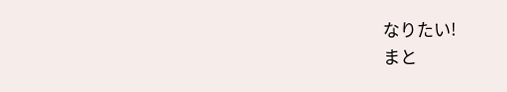なりたい!
まと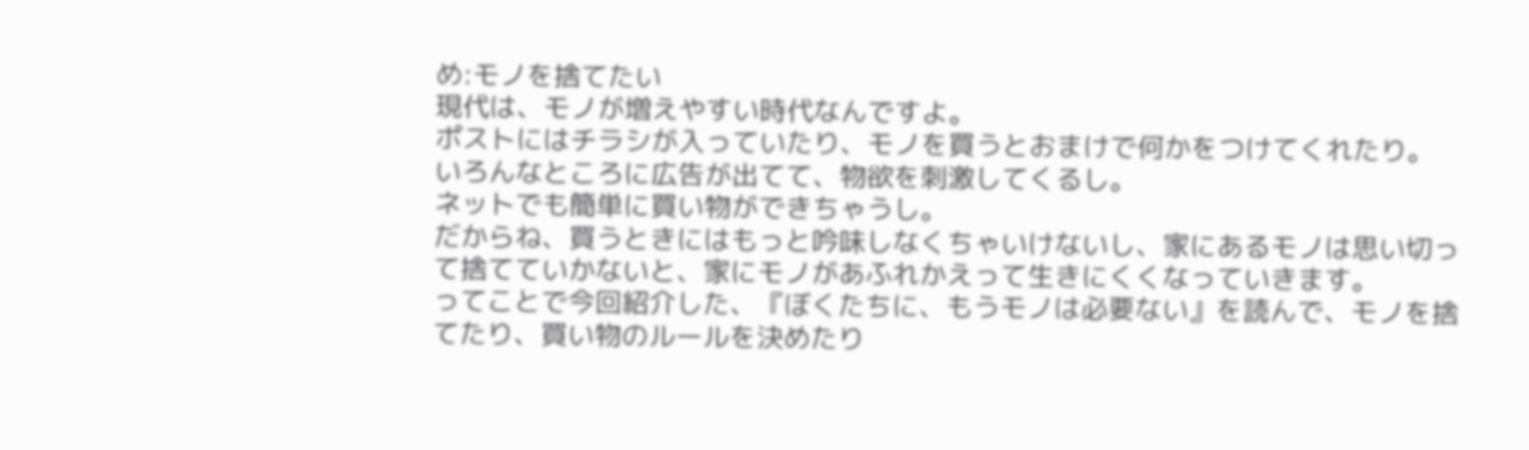め:モノを捨てたい
現代は、モノが増えやすい時代なんですよ。
ポストにはチラシが入っていたり、モノを買うとおまけで何かをつけてくれたり。
いろんなところに広告が出てて、物欲を刺激してくるし。
ネットでも簡単に買い物ができちゃうし。
だからね、買うときにはもっと吟味しなくちゃいけないし、家にあるモノは思い切って捨てていかないと、家にモノがあふれかえって生きにくくなっていきます。
ってことで今回紹介した、『ぼくたちに、もうモノは必要ない』を読んで、モノを捨てたり、買い物のルールを決めたり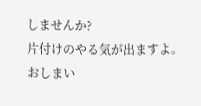しませんか?
片付けのやる気が出ますよ。
おしまい